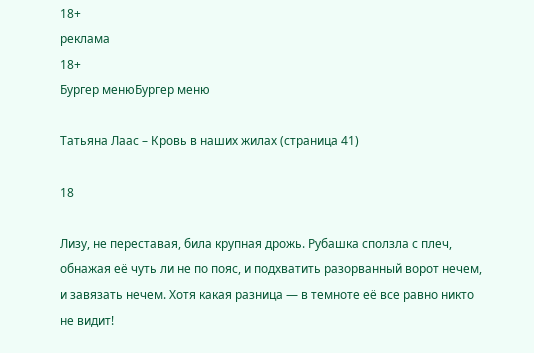18+
реклама
18+
Бургер менюБургер меню

Татьяна Лаас – Кровь в наших жилах (страница 41)

18

Лизу, не переставая, била крупная дрожь. Рубашка сползла с плеч, обнажая её чуть ли не по пояс, и подхватить разорванный ворот нечем, и завязать нечем. Хотя какая разница — в темноте её все равно никто не видит!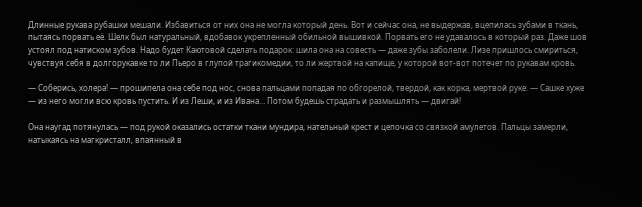Длинные рукава рубашки мешали. Избавиться от них она не могла который день. Вот и сейчас она, не выдержав, вцепилась зубами в ткань, пытаясь порвать её. Шелк был натуральный, вдобавок укрепленный обильной вышивкой. Порвать его не удавалось в который раз. Даже шов устоял под натиском зубов. Надо будет Каютовой сделать подарок: шила она на совесть — даже зубы заболели. Лизе пришлось смириться, чувствуя себя в долгорукавке то ли Пьеро в глупой трагикомедии, то ли жертвой на капище, у которой вот-вот потечет по рукавам кровь.

— Соберись, холера! — прошипела она себе под нос, снова пальцами попадая по обгорелой, твердой, как корка, мертвой руке. — Сашке хуже — из него могли всю кровь пустить. И из Леши, и из Ивана… Потом будешь страдать и размышлять — двигай!

Она наугад потянулась — под рукой оказались остатки ткани мундира, нательный крест и цепочка со связкой амулетов. Пальцы замерли, натыкаясь на магкристалл, впаянный в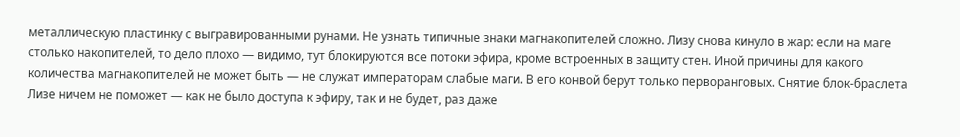металлическую пластинку с выгравированными рунами. Не узнать типичные знаки магнакопителей сложно. Лизу снова кинуло в жар: если на маге столько накопителей, то дело плохо — видимо, тут блокируются все потоки эфира, кроме встроенных в защиту стен. Иной причины для какого количества магнакопителей не может быть — не служат императорам слабые маги. В его конвой берут только перворанговых. Снятие блок-браслета Лизе ничем не поможет — как не было доступа к эфиру, так и не будет, раз даже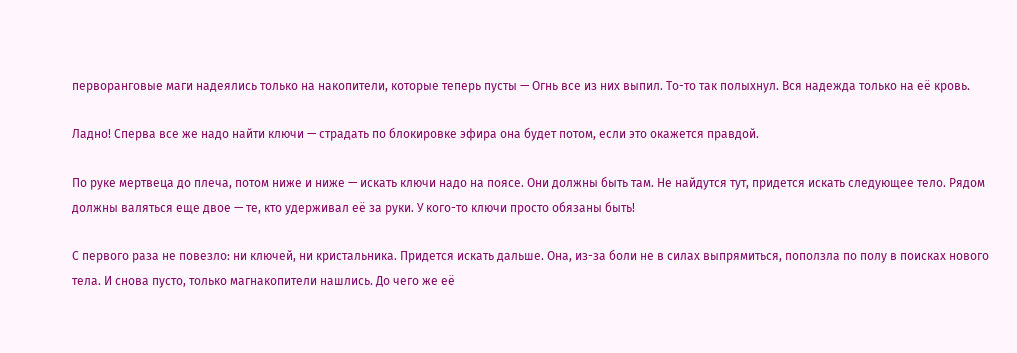перворанговые маги надеялись только на накопители, которые теперь пусты — Огнь все из них выпил. То-то так полыхнул. Вся надежда только на её кровь.

Ладно! Сперва все же надо найти ключи — страдать по блокировке эфира она будет потом, если это окажется правдой.

По руке мертвеца до плеча, потом ниже и ниже — искать ключи надо на поясе. Они должны быть там. Не найдутся тут, придется искать следующее тело. Рядом должны валяться еще двое — те, кто удерживал её за руки. У кого-то ключи просто обязаны быть!

С первого раза не повезло: ни ключей, ни кристальника. Придется искать дальше. Она, из-за боли не в силах выпрямиться, поползла по полу в поисках нового тела. И снова пусто, только магнакопители нашлись. До чего же её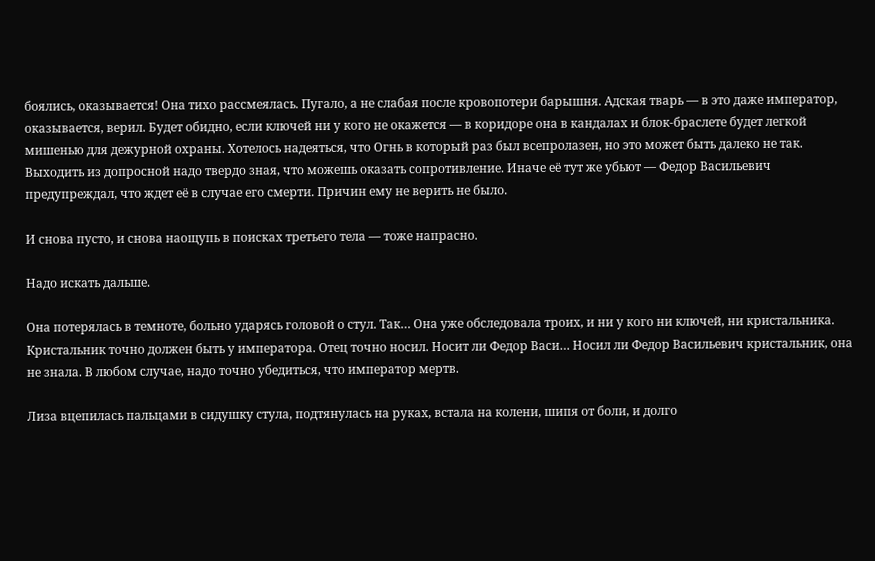боялись, оказывается! Она тихо рассмеялась. Пугало, а не слабая после кровопотери барышня. Адская тварь — в это даже император, оказывается, верил. Будет обидно, если ключей ни у кого не окажется — в коридоре она в кандалах и блок-браслете будет легкой мишенью для дежурной охраны. Хотелось надеяться, что Огнь в который раз был всепролазен, но это может быть далеко не так. Выходить из допросной надо твердо зная, что можешь оказать сопротивление. Иначе её тут же убьют — Федор Васильевич предупреждал, что ждет её в случае его смерти. Причин ему не верить не было.

И снова пусто, и снова наощупь в поисках третьего тела — тоже напрасно.

Надо искать дальше.

Она потерялась в темноте, больно ударясь головой о стул. Так… Она уже обследовала троих, и ни у кого ни ключей, ни кристальника. Кристальник точно должен быть у императора. Отец точно носил. Носит ли Федор Васи… Носил ли Федор Васильевич кристальник, она не знала. В любом случае, надо точно убедиться, что император мертв.

Лиза вцепилась пальцами в сидушку стула, подтянулась на руках, встала на колени, шипя от боли, и долго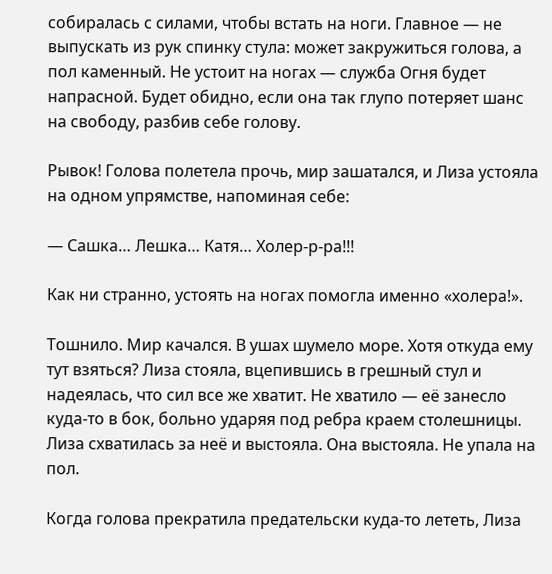собиралась с силами, чтобы встать на ноги. Главное — не выпускать из рук спинку стула: может закружиться голова, а пол каменный. Не устоит на ногах — служба Огня будет напрасной. Будет обидно, если она так глупо потеряет шанс на свободу, разбив себе голову.

Рывок! Голова полетела прочь, мир зашатался, и Лиза устояла на одном упрямстве, напоминая себе:

— Сашка… Лешка… Катя… Холер-р-ра!!!

Как ни странно, устоять на ногах помогла именно «холера!».

Тошнило. Мир качался. В ушах шумело море. Хотя откуда ему тут взяться? Лиза стояла, вцепившись в грешный стул и надеялась, что сил все же хватит. Не хватило — её занесло куда-то в бок, больно ударяя под ребра краем столешницы. Лиза схватилась за неё и выстояла. Она выстояла. Не упала на пол.

Когда голова прекратила предательски куда-то лететь, Лиза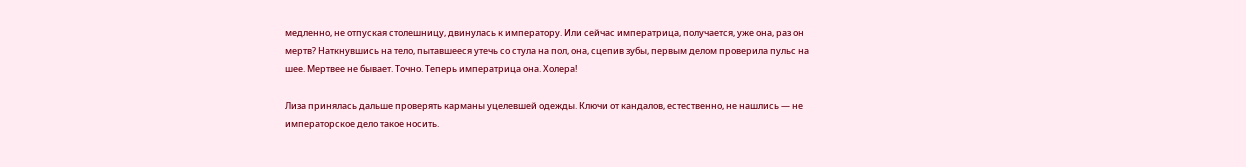медленно, не отпуская столешницу, двинулась к императору. Или сейчас императрица, получается, уже она, раз он мертв? Наткнувшись на тело, пытавшееся утечь со стула на пол, она, сцепив зубы, первым делом проверила пульс на шее. Мертвее не бывает. Точно. Теперь императрица она. Холера!

Лиза принялась дальше проверять карманы уцелевшей одежды. Ключи от кандалов, естественно, не нашлись — не императорское дело такое носить.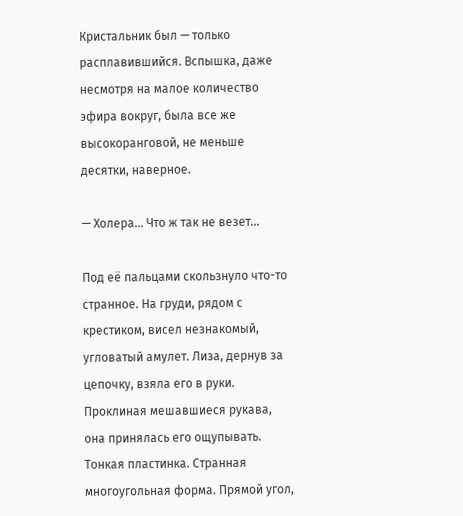Кристальник был — только расплавившийся. Вспышка, даже несмотря на малое количество эфира вокруг, была все же высокоранговой, не меньше десятки, наверное.

— Холера… Что ж так не везет…

Под её пальцами скользнуло что-то странное. На груди, рядом с крестиком, висел незнакомый, угловатый амулет. Лиза, дернув за цепочку, взяла его в руки. Проклиная мешавшиеся рукава, она принялась его ощупывать. Тонкая пластинка. Странная многоугольная форма. Прямой угол,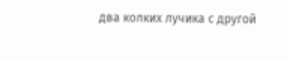два колких лучика с другой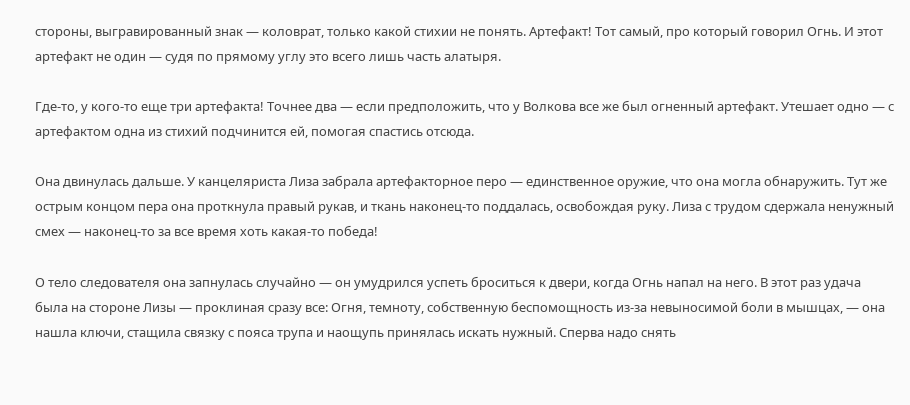стороны, выгравированный знак — коловрат, только какой стихии не понять. Артефакт! Тот самый, про который говорил Огнь. И этот артефакт не один — судя по прямому углу это всего лишь часть алатыря.

Где-то, у кого-то еще три артефакта! Точнее два — если предположить, что у Волкова все же был огненный артефакт. Утешает одно — с артефактом одна из стихий подчинится ей, помогая спастись отсюда.

Она двинулась дальше. У канцеляриста Лиза забрала артефакторное перо — единственное оружие, что она могла обнаружить. Тут же острым концом пера она проткнула правый рукав, и ткань наконец-то поддалась, освобождая руку. Лиза с трудом сдержала ненужный смех — наконец-то за все время хоть какая-то победа!

О тело следователя она запнулась случайно — он умудрился успеть броситься к двери, когда Огнь напал на него. В этот раз удача была на стороне Лизы — проклиная сразу все: Огня, темноту, собственную беспомощность из-за невыносимой боли в мышцах, — она нашла ключи, стащила связку с пояса трупа и наощупь принялась искать нужный. Сперва надо снять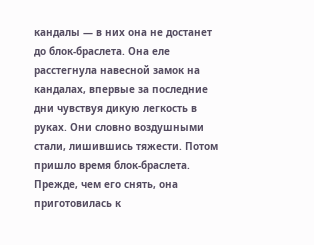кандалы — в них она не достанет до блок-браслета. Она еле расстегнула навесной замок на кандалах, впервые за последние дни чувствуя дикую легкость в руках. Они словно воздушными стали, лишившись тяжести. Потом пришло время блок-браслета. Прежде, чем его снять, она приготовилась к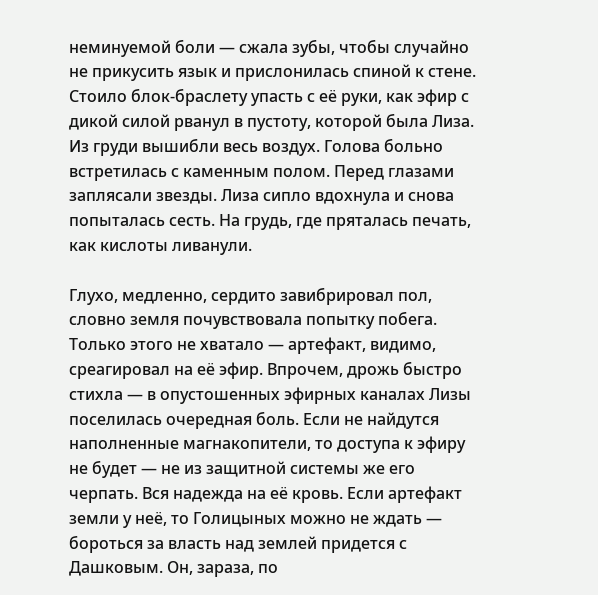неминуемой боли — сжала зубы, чтобы случайно не прикусить язык и прислонилась спиной к стене. Стоило блок-браслету упасть с её руки, как эфир с дикой силой рванул в пустоту, которой была Лиза. Из груди вышибли весь воздух. Голова больно встретилась с каменным полом. Перед глазами заплясали звезды. Лиза сипло вдохнула и снова попыталась сесть. На грудь, где пряталась печать, как кислоты ливанули.

Глухо, медленно, сердито завибрировал пол, словно земля почувствовала попытку побега. Только этого не хватало — артефакт, видимо, среагировал на её эфир. Впрочем, дрожь быстро стихла — в опустошенных эфирных каналах Лизы поселилась очередная боль. Если не найдутся наполненные магнакопители, то доступа к эфиру не будет — не из защитной системы же его черпать. Вся надежда на её кровь. Если артефакт земли у неё, то Голицыных можно не ждать — бороться за власть над землей придется с Дашковым. Он, зараза, по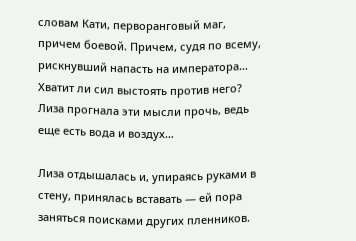словам Кати, перворанговый маг, причем боевой. Причем, судя по всему, рискнувший напасть на императора… Хватит ли сил выстоять против него? Лиза прогнала эти мысли прочь, ведь еще есть вода и воздух…

Лиза отдышалась и, упираясь руками в стену, принялась вставать — ей пора заняться поисками других пленников.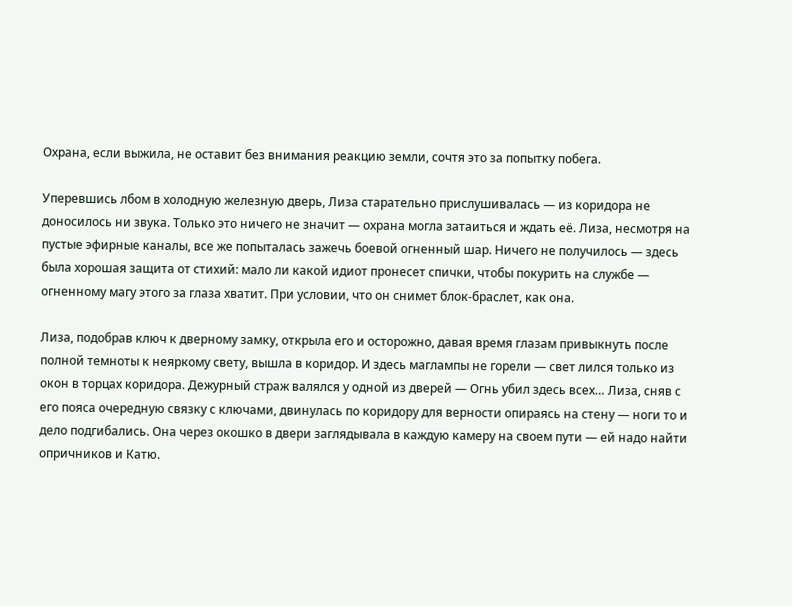Охрана, если выжила, не оставит без внимания реакцию земли, сочтя это за попытку побега.

Уперевшись лбом в холодную железную дверь, Лиза старательно прислушивалась — из коридора не доносилось ни звука. Только это ничего не значит — охрана могла затаиться и ждать её. Лиза, несмотря на пустые эфирные каналы, все же попыталась зажечь боевой огненный шар. Ничего не получилось — здесь была хорошая защита от стихий: мало ли какой идиот пронесет спички, чтобы покурить на службе — огненному магу этого за глаза хватит. При условии, что он снимет блок-браслет, как она.

Лиза, подобрав ключ к дверному замку, открыла его и осторожно, давая время глазам привыкнуть после полной темноты к неяркому свету, вышла в коридор. И здесь маглампы не горели — свет лился только из окон в торцах коридора. Дежурный страж валялся у одной из дверей — Огнь убил здесь всех… Лиза, сняв с его пояса очередную связку с ключами, двинулась по коридору для верности опираясь на стену — ноги то и дело подгибались. Она через окошко в двери заглядывала в каждую камеру на своем пути — ей надо найти опричников и Катю.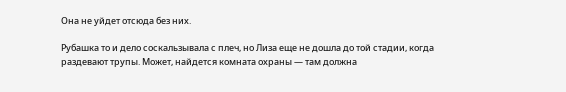Она не уйдет отсюда без них.

Рубашка то и дело соскальзывала с плеч, но Лиза еще не дошла до той стадии, когда раздевают трупы. Может, найдется комната охраны — там должна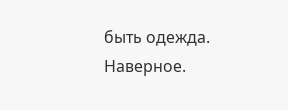быть одежда. Наверное.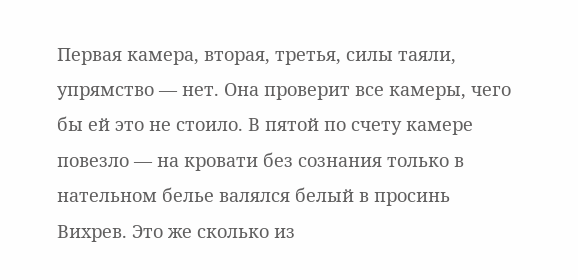Первая камера, вторая, третья, силы таяли, упрямство — нет. Она проверит все камеры, чего бы ей это не стоило. В пятой по счету камере повезло — на кровати без сознания только в нательном белье валялся белый в просинь Вихрев. Это же сколько из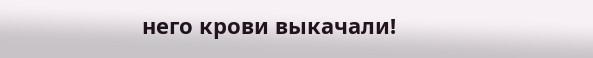него крови выкачали!